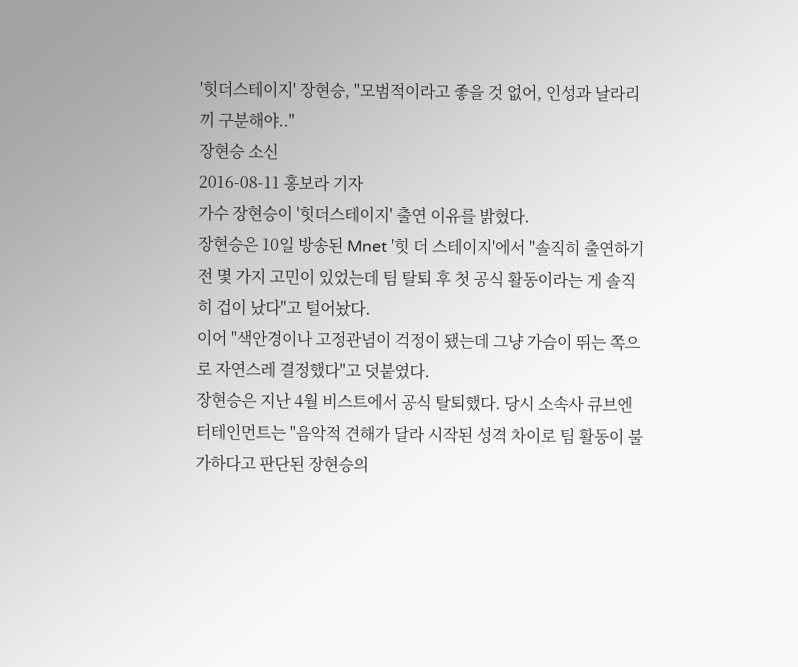'힛더스테이지' 장현승, "모범적이라고 좋을 것 없어, 인성과 날라리 끼 구분해야.."
장현승 소신
2016-08-11 홍보라 기자
가수 장현승이 '힛더스테이지' 출연 이유를 밝혔다.
장현승은 10일 방송된 Mnet '힛 더 스테이지'에서 "솔직히 출연하기 전 몇 가지 고민이 있었는데 팀 탈퇴 후 첫 공식 활동이라는 게 솔직히 겁이 났다"고 털어놨다.
이어 "색안경이나 고정관념이 걱정이 됐는데 그냥 가슴이 뛰는 쪽으로 자연스레 결정했다"고 덧붙였다.
장현승은 지난 4월 비스트에서 공식 탈퇴했다. 당시 소속사 큐브엔터테인먼트는 "음악적 견해가 달라 시작된 성격 차이로 팀 활동이 불가하다고 판단된 장현승의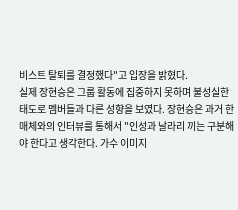비스트 탈퇴를 결정했다"고 입장을 밝혔다.
실제 장현승은 그룹 활동에 집중하지 못하며 불성실한 태도로 멤버들과 다른 성향을 보였다. 장현승은 과거 한 매체와의 인터뷰를 통해서 "인성과 날라리 끼는 구분해야 한다고 생각한다. 가수 이미지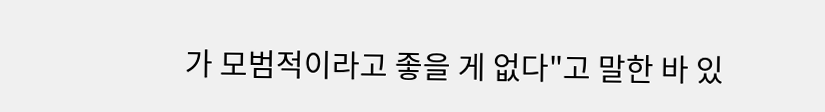가 모범적이라고 좋을 게 없다"고 말한 바 있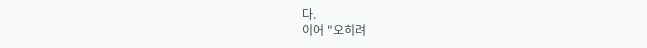다.
이어 "오히려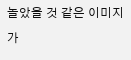놀았을 것 같은 이미지가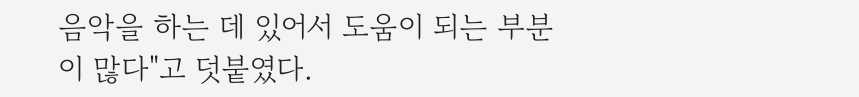음악을 하는 데 있어서 도움이 되는 부분이 많다"고 덧붙였다.